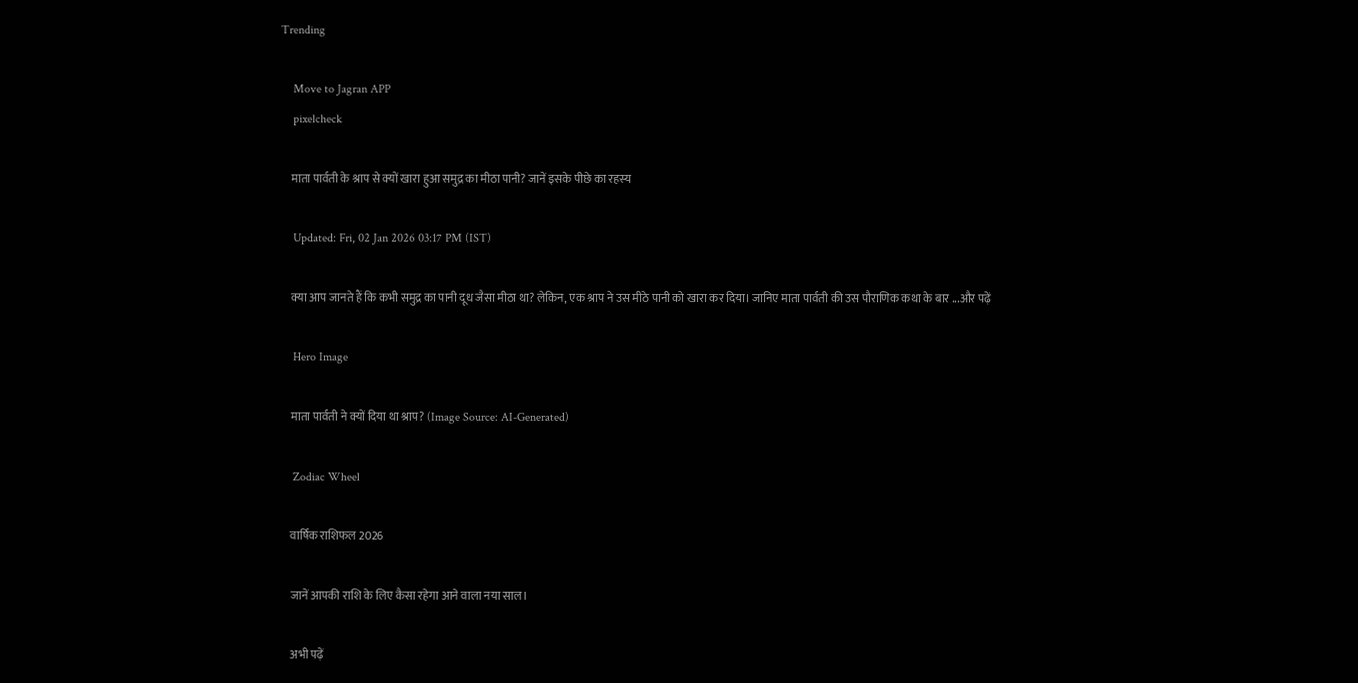Trending

    Move to Jagran APP
    pixelcheck

    माता पार्वती के श्राप से क्यों खारा हुआ समुद्र का मीठा पानी? जानें इसके पीछे का रहस्य

    Updated: Fri, 02 Jan 2026 03:17 PM (IST)

    क्या आप जानते हैं कि कभी समुद्र का पानी दूध जैसा मीठा था? लेकिन, एक श्राप ने उस मीठे पानी को खारा कर दिया। जानिए माता पार्वती की उस पौराणिक कथा के बार ...और पढ़ें

    Hero Image

    माता पार्वती ने क्यों दिया था श्राप? (Image Source: AI-Generated)

    Zodiac Wheel

    वार्षिक राशिफल 2026

    जानें आपकी राशि के लिए कैसा रहेगा आने वाला नया साल।

    अभी पढ़ें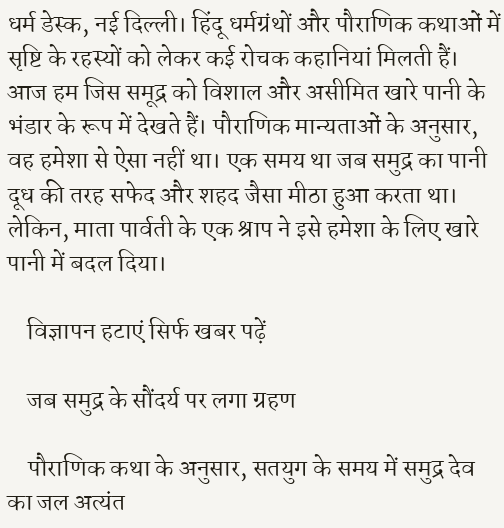धर्म डेस्क, नई दिल्ली। हिंदू धर्मग्रंथों और पौराणिक कथाओं में सृष्टि के रहस्यों को लेकर कई रोचक कहानियां मिलती हैं। आज हम जिस समूद्र को विशाल और असीमित खारे पानी के भंडार के रूप में देखते हैं। पौराणिक मान्यताओं के अनुसार, वह हमेशा से ऐसा नहीं था। एक समय था जब समुद्र का पानी दूध की तरह सफेद और शहद जैसा मीठा हुआ करता था। लेकिन, माता पार्वती के एक श्राप ने इसे हमेशा के लिए खारे पानी में बदल दिया।

    विज्ञापन हटाएं सिर्फ खबर पढ़ें

    जब समुद्र के सौंदर्य पर लगा ग्रहण

    पौराणिक कथा के अनुसार, सतयुग के समय में समुद्र देव का जल अत्यंत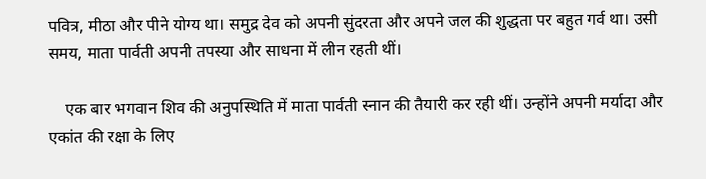पवित्र, मीठा और पीने योग्य था। समुद्र देव को अपनी सुंदरता और अपने जल की शुद्धता पर बहुत गर्व था। उसी समय, माता पार्वती अपनी तपस्या और साधना में लीन रहती थीं।

    एक बार भगवान शिव की अनुपस्थिति में माता पार्वती स्नान की तैयारी कर रही थीं। उन्होंने अपनी मर्यादा और एकांत की रक्षा के लिए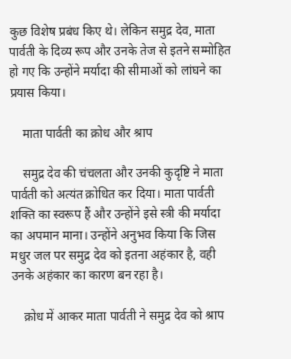कुछ विशेष प्रबंध किए थे। लेकिन समुद्र देव, माता पार्वती के दिव्य रूप और उनके तेज से इतने सम्मोहित हो गए कि उन्होंने मर्यादा की सीमाओं को लांघने का प्रयास किया।

    माता पार्वती का क्रोध और श्राप

    समुद्र देव की चंचलता और उनकी कुदृष्टि ने माता पार्वती को अत्यंत क्रोधित कर दिया। माता पार्वती शक्ति का स्वरूप हैं और उन्होंने इसे स्त्री की मर्यादा का अपमान माना। उन्होंने अनुभव किया कि जिस मधुर जल पर समुद्र देव को इतना अहंकार है, वही उनके अहंकार का कारण बन रहा है।

    क्रोध में आकर माता पार्वती ने समुद्र देव को श्राप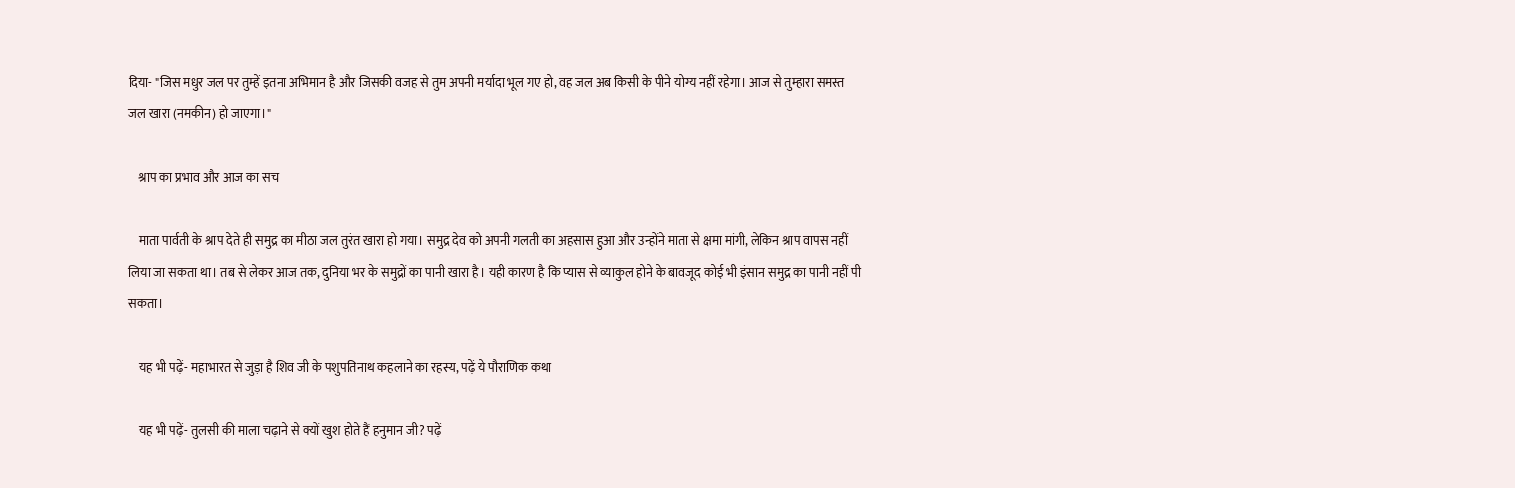दिया- "जिस मधुर जल पर तुम्हें इतना अभिमान है और जिसकी वजह से तुम अपनी मर्यादा भूल गए हो, वह जल अब किसी के पीने योग्य नहीं रहेगा। आज से तुम्हारा समस्त जल खारा (नमकीन) हो जाएगा।"

    श्राप का प्रभाव और आज का सच

    माता पार्वती के श्राप देते ही समुद्र का मीठा जल तुरंत खारा हो गया। समुद्र देव को अपनी गलती का अहसास हुआ और उन्होंने माता से क्षमा मांगी, लेकिन श्राप वापस नहीं लिया जा सकता था। तब से लेकर आज तक, दुनिया भर के समुद्रों का पानी खारा है। यही कारण है कि प्यास से व्याकुल होने के बावजूद कोई भी इंसान समुद्र का पानी नहीं पी सकता।

    यह भी पढ़ें- महाभारत से जुड़ा है शिव जी के पशुपतिनाथ कहलाने का रहस्य, पढ़ें ये पौराणिक कथा

    यह भी पढ़ें- तुलसी की माला चढ़ाने से क्यों खुश होते हैं हनुमान जी? पढ़ें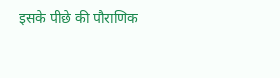इसके पीछे की पौराणिक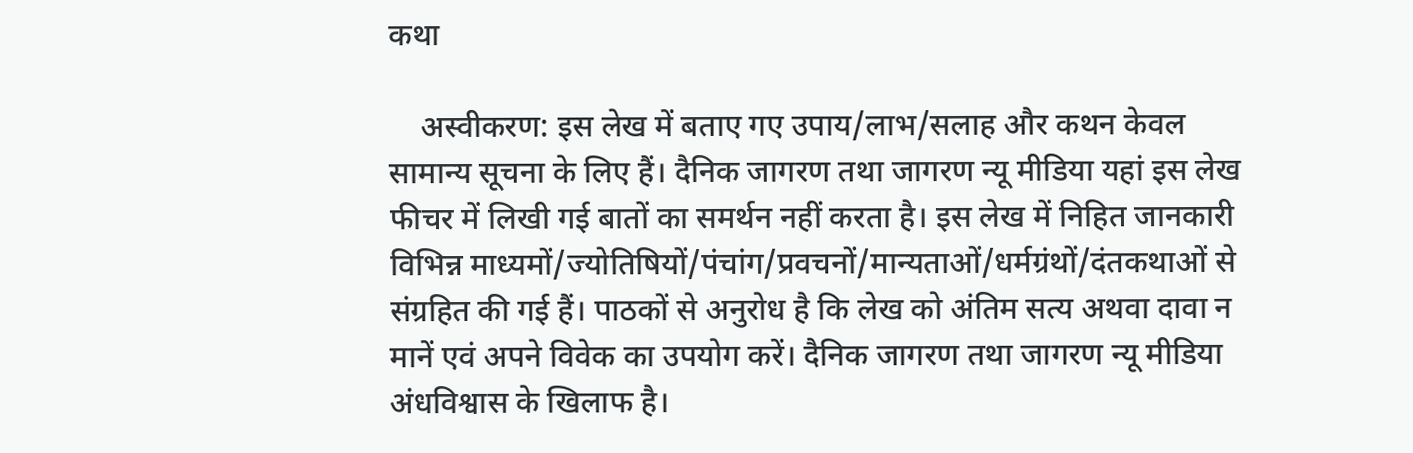कथा

    अस्वीकरण: इस लेख में बताए गए उपाय/लाभ/सलाह और कथन केवल सामान्य सूचना के लिए हैं। दैनिक जागरण तथा जागरण न्यू मीडिया यहां इस लेख फीचर में लिखी गई बातों का समर्थन नहीं करता है। इस लेख में निहित जानकारी विभिन्न माध्यमों/ज्योतिषियों/पंचांग/प्रवचनों/मान्यताओं/धर्मग्रंथों/दंतकथाओं से संग्रहित की गई हैं। पाठकों से अनुरोध है कि लेख को अंतिम सत्य अथवा दावा न मानें एवं अपने विवेक का उपयोग करें। दैनिक जागरण तथा जागरण न्यू मीडिया अंधविश्वास के खिलाफ है।